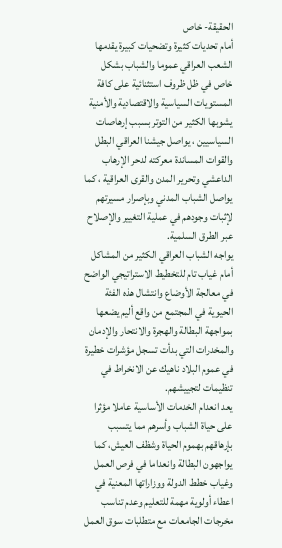الحقيقة- خاص
أمام تحديات كثيرة وتضحيات كبيرة يقدمها الشعب العراقي عموما والشباب بشكل خاص في ظل ظروف استثنائية على كافة المستويات السياسية والاقتصادية والأمنية يشوبها الكثير من التوتر بسبب إرهاصات السياسيين ، يواصل جيشنا العراقي البطل والقوات المساندة معركته لدحر الإرهاب الداعشي وتحرير المدن والقرى العراقية ، كما يواصل الشباب المدني وبإصرار مسيرتهم لإثبات وجودهم في عملية التغيير والإصلاح عبر الطرق السلمية.
يواجه الشباب العراقي الكثير من المشاكل أمام غياب تام للتخطيط الاستراتيجي الواضح في معالجة الأوضاع وانتشال هذه الفئة الحيوية في المجتمع من واقع أليم يضعها بمواجهة البطالة والهجرة والانتحار والإدمان والمخدرات التي بدأت تسجل مؤشرات خطيرة في عموم البلاد ناهيك عن الانخراط في تنظيمات لتجييشهم.
يعد انعدام الخدمات الأساسية عاملا مؤثرا على حياة الشباب وأسرهم مما يتسبب بإرهاقهم بهموم الحياة وشظف العيش، كما يواجهون البطالة وانعداما في فرص العمل وغياب خطط الدولة ووزاراتها المعنية في اعطاء أولوية مهمة للتعليم وعدم تناسب مخرجات الجامعات مع متطلبات سوق العمل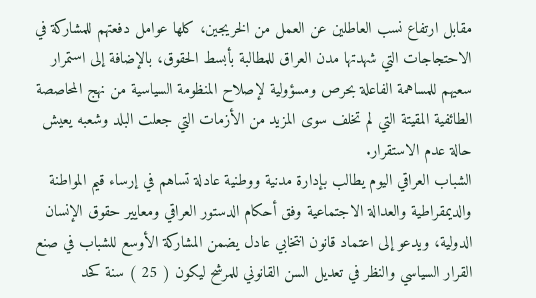مقابل ارتفاع نسب العاطلين عن العمل من الخريجين، كلها عوامل دفعتهم للمشاركة في الاحتجاجات التي شهدتها مدن العراق للمطالبة بأبسط الحقوق، بالإضافة إلى استمرار سعيهم للمساهمة الفاعلة بحرص ومسؤولية لإصلاح المنظومة السياسية من نهج المحاصصة الطائفية المقيتة التي لم تخلف سوى المزيد من الأزمات التي جعلت البلد وشعبه يعيش حالة عدم الاستقرار.
الشباب العراقي اليوم يطالب بإدارة مدنية ووطنية عادلة تساهم في إرساء قيم المواطنة والديمقراطية والعدالة الاجتماعية وفق أحكام الدستور العراقي ومعايير حقوق الإنسان الدولية، ويدعو إلى اعتماد قانون انتخابي عادل يضمن المشاركة الأوسع للشباب في صنع القرار السياسي والنظر في تعديل السن القانوني للمرشح ليكون ( 25 ) سنة كحد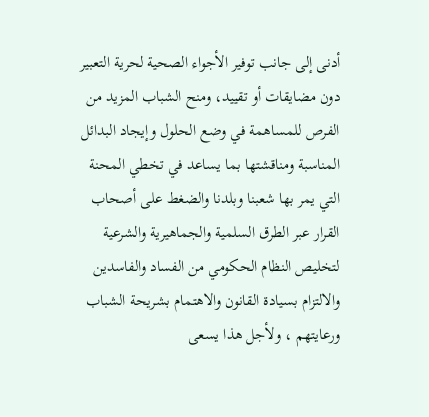أدنى إلى جانب توفير الأجواء الصحية لحرية التعبير دون مضايقات أو تقييد، ومنح الشباب المزيد من الفرص للمساهمة في وضع الحلول وإيجاد البدائل المناسبة ومناقشتها بما يساعد في تخطي المحنة التي يمر بها شعبنا وبلدنا والضغط على أصحاب القرار عبر الطرق السلمية والجماهيرية والشرعية لتخليص النظام الحكومي من الفساد والفاسدين والالتزام بسيادة القانون والاهتمام بشريحة الشباب ورعايتهم ، ولأجل هذا يسعى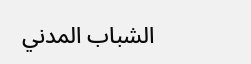الشباب المدني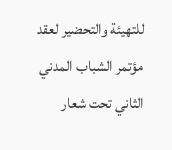للتهيئة والتحضير لعقد مؤتمر الشباب المدني الثاني تحت شعار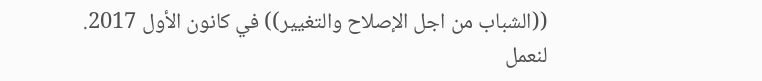((الشباب من اجل الإصلاح والتغيير)) في كانون الأول 2017.
لنعمل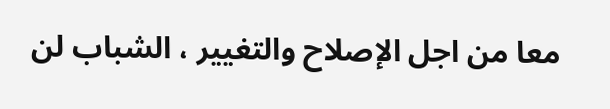معا من اجل الإصلاح والتغيير ، الشباب لن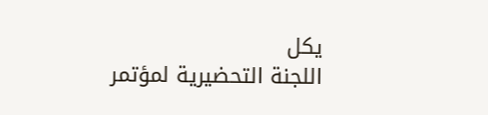يكل
اللجنة التحضيرية لمؤتمر